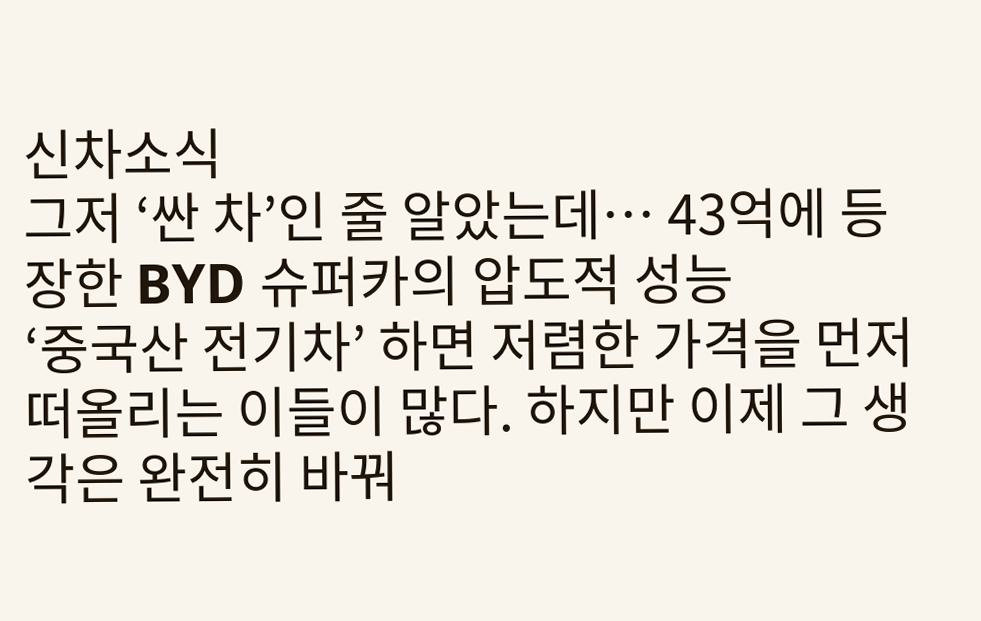신차소식
그저 ‘싼 차’인 줄 알았는데… 43억에 등장한 BYD 슈퍼카의 압도적 성능
‘중국산 전기차’ 하면 저렴한 가격을 먼저 떠올리는 이들이 많다. 하지만 이제 그 생각은 완전히 바꿔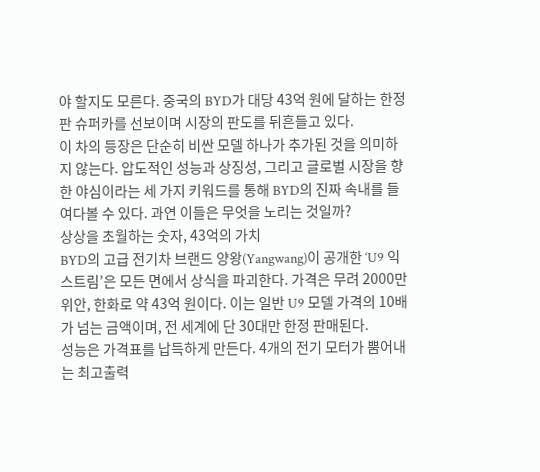야 할지도 모른다. 중국의 BYD가 대당 43억 원에 달하는 한정판 슈퍼카를 선보이며 시장의 판도를 뒤흔들고 있다.
이 차의 등장은 단순히 비싼 모델 하나가 추가된 것을 의미하지 않는다. 압도적인 성능과 상징성, 그리고 글로벌 시장을 향한 야심이라는 세 가지 키워드를 통해 BYD의 진짜 속내를 들여다볼 수 있다. 과연 이들은 무엇을 노리는 것일까?
상상을 초월하는 숫자, 43억의 가치
BYD의 고급 전기차 브랜드 양왕(Yangwang)이 공개한 ‘U9 익스트림’은 모든 면에서 상식을 파괴한다. 가격은 무려 2000만 위안, 한화로 약 43억 원이다. 이는 일반 U9 모델 가격의 10배가 넘는 금액이며, 전 세계에 단 30대만 한정 판매된다.
성능은 가격표를 납득하게 만든다. 4개의 전기 모터가 뿜어내는 최고출력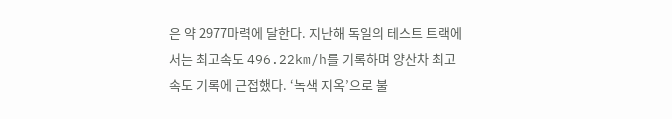은 약 2977마력에 달한다. 지난해 독일의 테스트 트랙에서는 최고속도 496.22km/h를 기록하며 양산차 최고속도 기록에 근접했다. ‘녹색 지옥’으로 불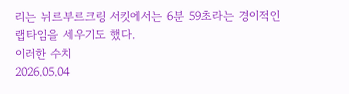리는 뉘르부르크링 서킷에서는 6분 59초라는 경이적인 랩타임을 세우기도 했다.
이러한 수치
2026.05.04